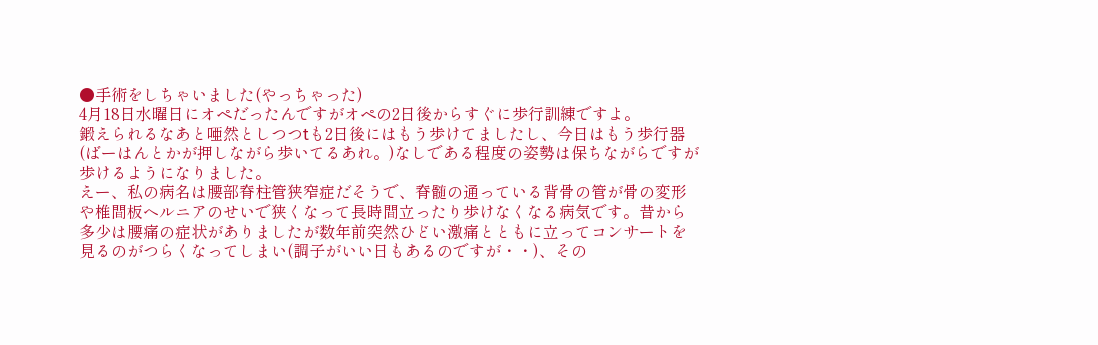●手術をしちゃいました(やっちゃった)
4月18日水曜日にオペだったんですがオペの2日後からすぐに歩行訓練ですよ。
鍛えられるなあと唖然としつつtも2日後にはもう歩けてましたし、今日はもう歩行器(ばーはんとかが押しながら歩いてるあれ。)なしである程度の姿勢は保ちながらですが歩けるようになりました。
えー、私の病名は腰部脊柱管狭窄症だそうで、脊髄の通っている背骨の管が骨の変形や椎間板ヘルニアのせいで狭くなって長時間立ったり歩けなくなる病気です。昔から多少は腰痛の症状がありましたが数年前突然ひどい激痛とともに立ってコンサートを見るのがつらくなってしまい(調子がいい日もあるのですが・・)、その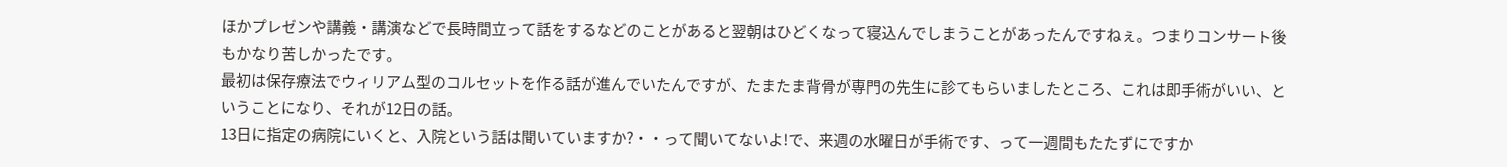ほかプレゼンや講義・講演などで長時間立って話をするなどのことがあると翌朝はひどくなって寝込んでしまうことがあったんですねぇ。つまりコンサート後もかなり苦しかったです。
最初は保存療法でウィリアム型のコルセットを作る話が進んでいたんですが、たまたま背骨が専門の先生に診てもらいましたところ、これは即手術がいい、ということになり、それが12日の話。
13日に指定の病院にいくと、入院という話は聞いていますか?・・って聞いてないよ!で、来週の水曜日が手術です、って一週間もたたずにですか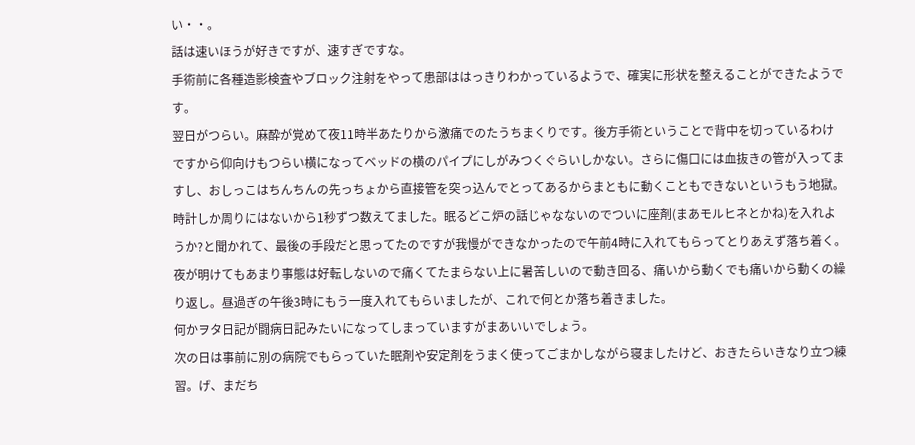い・・。
話は速いほうが好きですが、速すぎですな。
手術前に各種造影検査やブロック注射をやって患部ははっきりわかっているようで、確実に形状を整えることができたようです。
翌日がつらい。麻酔が覚めて夜11時半あたりから激痛でのたうちまくりです。後方手術ということで背中を切っているわけですから仰向けもつらい横になってベッドの横のパイプにしがみつくぐらいしかない。さらに傷口には血抜きの管が入ってますし、おしっこはちんちんの先っちょから直接管を突っ込んでとってあるからまともに動くこともできないというもう地獄。
時計しか周りにはないから1秒ずつ数えてました。眠るどこ炉の話じゃなないのでついに座剤(まあモルヒネとかね)を入れようか?と聞かれて、最後の手段だと思ってたのですが我慢ができなかったので午前4時に入れてもらってとりあえず落ち着く。
夜が明けてもあまり事態は好転しないので痛くてたまらない上に暑苦しいので動き回る、痛いから動くでも痛いから動くの繰り返し。昼過ぎの午後3時にもう一度入れてもらいましたが、これで何とか落ち着きました。
何かヲタ日記が闘病日記みたいになってしまっていますがまあいいでしょう。
次の日は事前に別の病院でもらっていた眠剤や安定剤をうまく使ってごまかしながら寝ましたけど、おきたらいきなり立つ練習。げ、まだち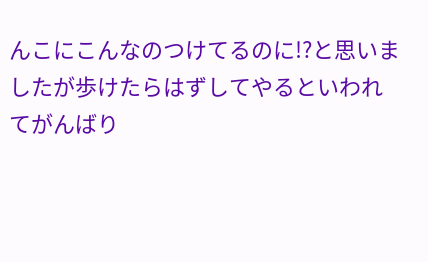んこにこんなのつけてるのに!?と思いましたが歩けたらはずしてやるといわれてがんばり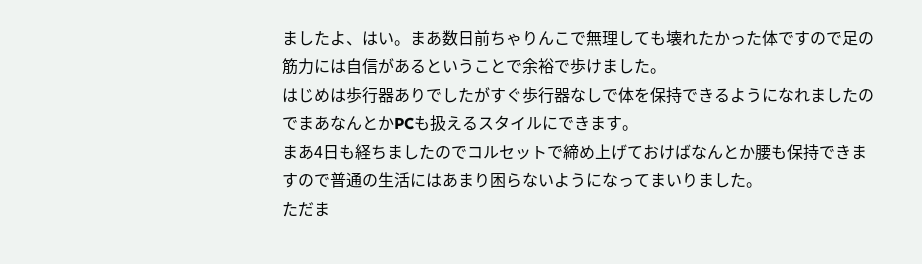ましたよ、はい。まあ数日前ちゃりんこで無理しても壊れたかった体ですので足の筋力には自信があるということで余裕で歩けました。
はじめは歩行器ありでしたがすぐ歩行器なしで体を保持できるようになれましたのでまあなんとかPCも扱えるスタイルにできます。
まあ4日も経ちましたのでコルセットで締め上げておけばなんとか腰も保持できますので普通の生活にはあまり困らないようになってまいりました。
ただま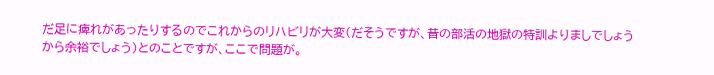だ足に痺れがあったりするのでこれからのリハビリが大変(だそうですが、昔の部活の地獄の特訓よりましでしょうから余裕でしょう)とのことですが、ここで問題が。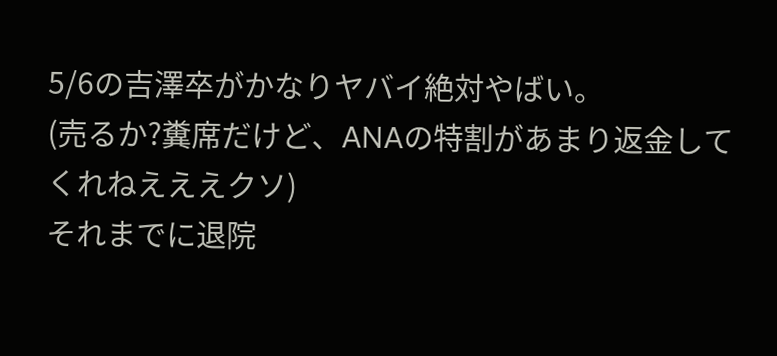5/6の吉澤卒がかなりヤバイ絶対やばい。
(売るか?糞席だけど、ANAの特割があまり返金してくれねえええクソ)
それまでに退院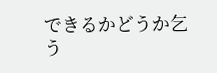できるかどうか乞う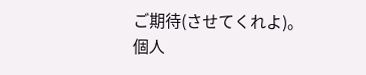ご期待(させてくれよ)。
個人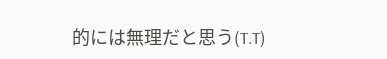的には無理だと思う(T.T)